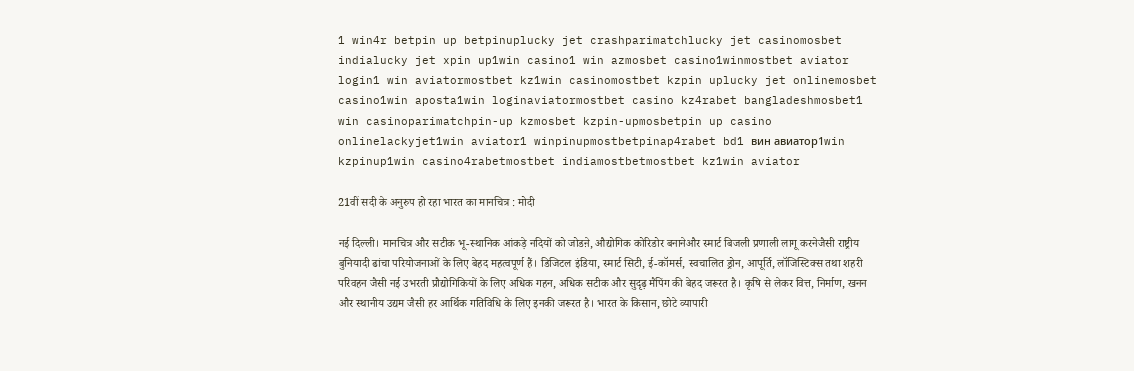1 win4r betpin up betpinuplucky jet crashparimatchlucky jet casinomosbet indialucky jet xpin up1win casino1 win azmosbet casino1winmostbet aviator login1 win aviatormostbet kz1win casinomostbet kzpin uplucky jet onlinemosbet casino1win aposta1win loginaviatormostbet casino kz4rabet bangladeshmosbet1 win casinoparimatchpin-up kzmosbet kzpin-upmosbetpin up casino onlinelackyjet1win aviator1 winpinupmostbetpinap4rabet bd1 вин авиатор1win kzpinup1win casino4rabetmostbet indiamostbetmostbet kz1win aviator

21वीं सदी के अनुरुप हो रहा भारत का मानचित्र : मोदी

नई दिल्ली। मानचित्र और सटीक भू-स्थानिक आंकड़े नदियों को जोडऩे, औद्योगिक कोरिडोर बनानेऔर स्मार्ट बिजली प्रणाली लागू करनेजैसी राष्ट्रीय बुनियादी ढांचा परियोजनाओं के लिए बेहद महत्वपूर्ण हैं। डिजिटल इंडिया, स्मार्ट सिटी, ई-कॉमर्स, स्वचालित ड्रोन, आपूर्ति, लॉजिस्टिक्स तथा शहरी परिवहन जैसी नई उभरती प्रौद्योगिकियों के लिए अधिक गहन, अधिक सटीक और सुदृढ़ मैपिंग की बेहद जरूरत है। कृषि से लेकर वित्त, निर्माण, खनन और स्थानीय उद्यम जैसी हर आर्थिक गतिविधि के लिए इनकी जरूरत है। भारत के किसान, छोटे व्यापारी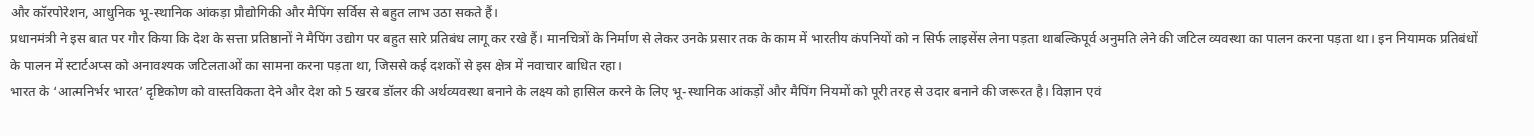और कॉरपोरेशन, आधुनिक भू-स्थानिक आंकड़ा प्रौद्योगिकी और मैपिंग सर्विस से बहुत लाभ उठा सकते हैं।
प्रधानमंत्री ने इस बात पर गौर किया कि देश के सत्ता प्रतिष्ठानों ने मैपिंग उद्योग पर बहुत सारे प्रतिबंध लागू कर रखे हैं। मानचित्रों के निर्माण से लेकर उनके प्रसार तक के काम में भारतीय कंपनियों को न सिर्फ लाइसेंस लेना पड़ता थाबल्किपूर्व अनुमति लेने की जटिल व्यवस्था का पालन करना पड़ता था। इन नियामक प्रतिबंधों के पालन में स्टार्टअप्स को अनावश्यक जटिलताओं का सामना करना पड़ता था, जिससे कई दशकों से इस क्षेत्र में नवाचार बाधित रहा।
भारत के ‘आत्मनिर्भर भारत’ दृष्टिकोण को वास्तविकता देने और देश को 5 खरब डॉलर की अर्थव्यवस्था बनाने के लक्ष्य को हासिल करने के लिए भू-स्थानिक आंकड़ों और मैपिंग नियमों को पूरी तरह से उदार बनाने की जरूरत है। विज्ञान एवं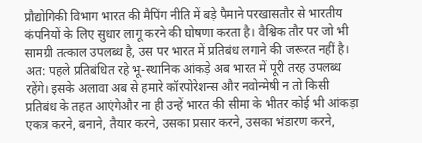प्रौद्योगिकी विभाग भारत की मैपिंग नीति में बड़े पैमाने परखासतौर से भारतीय कंपनियों के लिए सुधार लागू करने की घोषणा करता है। वैश्विक तौर पर जो भी सामग्री तत्काल उपलब्ध है, उस पर भारत में प्रतिबंध लगाने की जरूरत नहीं है। अत: पहले प्रतिबंधित रहे भू-स्थानिक आंकड़े अब भारत में पूरी तरह उपलब्ध रहेंगे। इसके अलावा अब से हमारे कॉरपोरेशन्स और नवोन्मेषी न तो किसी प्रतिबंध के तहत आएंगेऔर ना ही उन्हें भारत की सीमा के भीतर कोई भी आंकड़ा एकत्र करने, बनाने, तैयार करने, उसका प्रसार करने, उसका भंडारण करने,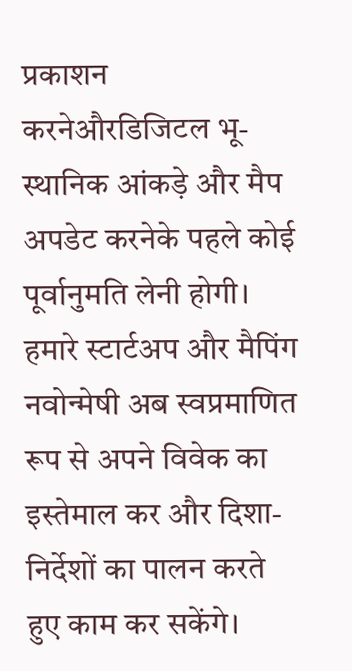प्रकाशन करनेऔरडिजिटल भू-स्थानिक आंकड़े और मैप अपडेट करनेके पहले कोई पूर्वानुमति लेनी होगी।
हमारे स्टार्टअप और मैपिंग नवोन्मेषी अब स्वप्रमाणित रूप से अपने विवेक का इस्तेमाल कर और दिशा-निर्देशों का पालन करते हुए काम कर सकेंगे।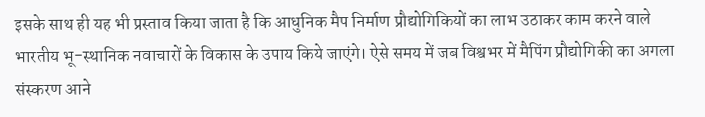इसके साथ ही यह भी प्रस्ताव किया जाता है कि आधुनिक मैप निर्माण प्रौद्योगिकियों का लाभ उठाकर काम करने वाले भारतीय भू-स्थानिक नवाचारों के विकास के उपाय किये जाएंगे। ऐसे समय में जब विश्वभर में मैपिंग प्रौद्योगिकी का अगला संस्करण आने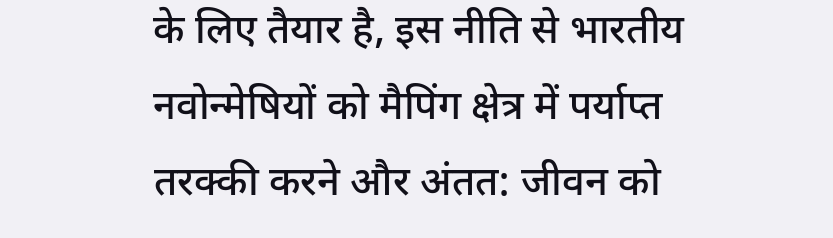के लिए तैयार है, इस नीति से भारतीय नवोन्मेषियों को मैपिंग क्षेत्र में पर्याप्त तरक्की करने और अंतत: जीवन को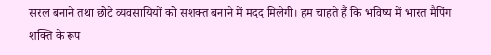सरल बनाने तथा छोटे व्यवसायियों को सशक्त बनाने में मदद मिलेगी। हम चाहते हैं कि भविष्य में भारत मैपिंग शक्ति के रूप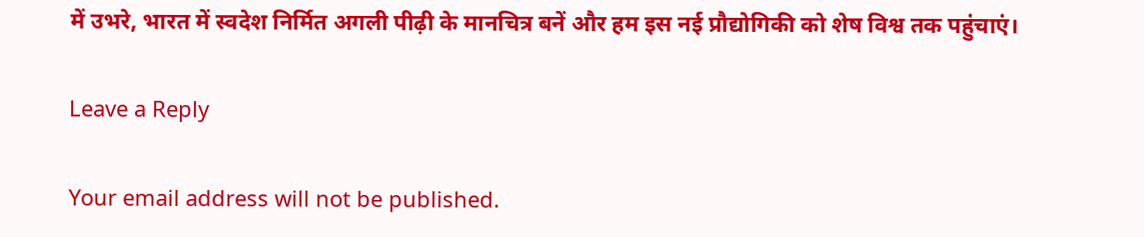में उभरे, भारत में स्वदेश निर्मित अगली पीढ़ी के मानचित्र बनें और हम इस नई प्रौद्योगिकी को शेष विश्व तक पहुंचाएं।

Leave a Reply

Your email address will not be published.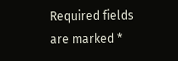Required fields are marked *